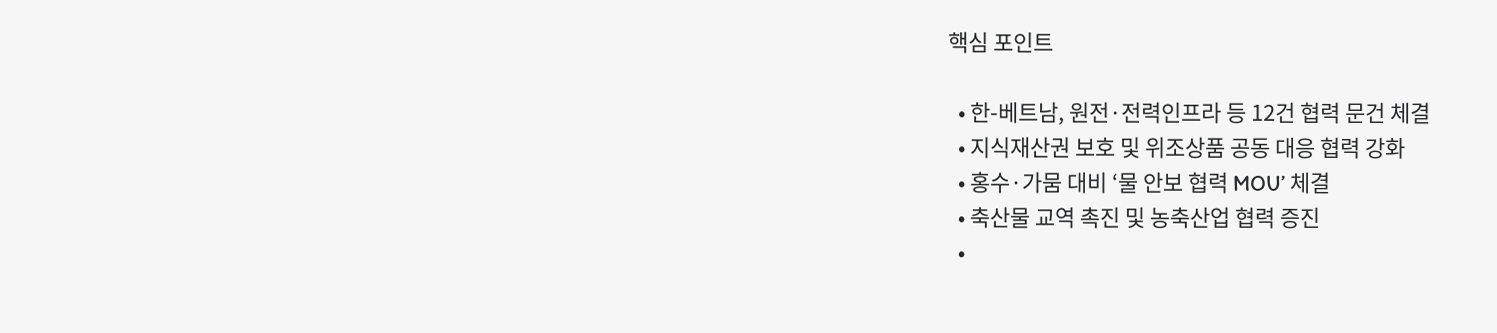핵심 포인트

  • 한-베트남, 원전·전력인프라 등 12건 협력 문건 체결
  • 지식재산권 보호 및 위조상품 공동 대응 협력 강화
  • 홍수·가뭄 대비 ‘물 안보 협력 MOU’ 체결
  • 축산물 교역 촉진 및 농축산업 협력 증진
  •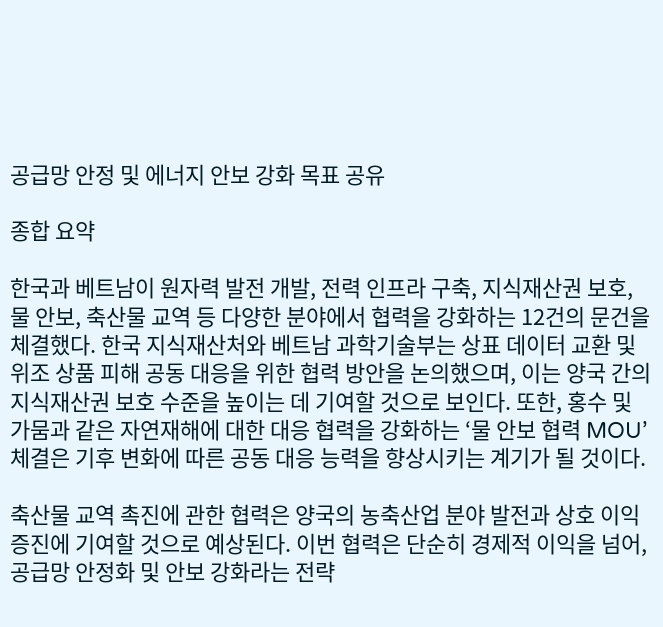공급망 안정 및 에너지 안보 강화 목표 공유

종합 요약

한국과 베트남이 원자력 발전 개발, 전력 인프라 구축, 지식재산권 보호, 물 안보, 축산물 교역 등 다양한 분야에서 협력을 강화하는 12건의 문건을 체결했다. 한국 지식재산처와 베트남 과학기술부는 상표 데이터 교환 및 위조 상품 피해 공동 대응을 위한 협력 방안을 논의했으며, 이는 양국 간의 지식재산권 보호 수준을 높이는 데 기여할 것으로 보인다. 또한, 홍수 및 가뭄과 같은 자연재해에 대한 대응 협력을 강화하는 ‘물 안보 협력 MOU’ 체결은 기후 변화에 따른 공동 대응 능력을 향상시키는 계기가 될 것이다.

축산물 교역 촉진에 관한 협력은 양국의 농축산업 분야 발전과 상호 이익 증진에 기여할 것으로 예상된다. 이번 협력은 단순히 경제적 이익을 넘어, 공급망 안정화 및 안보 강화라는 전략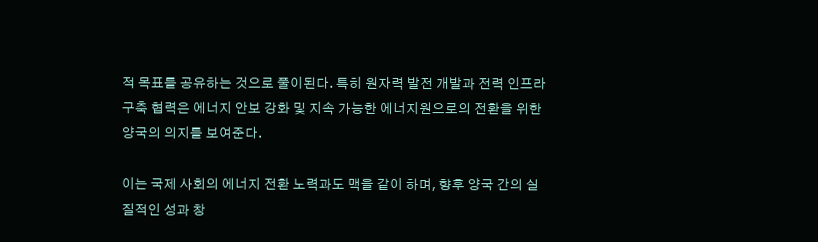적 목표를 공유하는 것으로 풀이된다. 특히 원자력 발전 개발과 전력 인프라 구축 협력은 에너지 안보 강화 및 지속 가능한 에너지원으로의 전환을 위한 양국의 의지를 보여준다.

이는 국제 사회의 에너지 전환 노력과도 맥을 같이 하며, 향후 양국 간의 실질적인 성과 창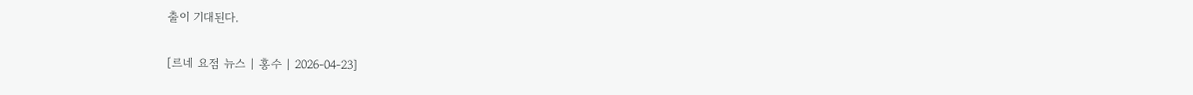출이 기대된다.

[르네 요점 뉴스 | 홍수 | 2026-04-23]